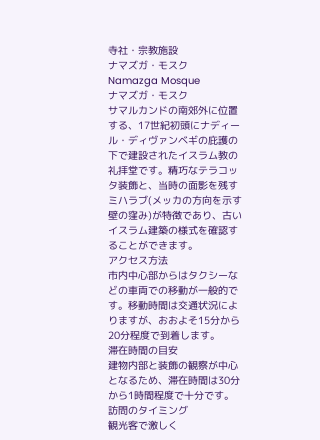寺社・宗教施設
ナマズガ・モスク
Namazga Mosque
ナマズガ・モスク
サマルカンドの南郊外に位置する、17世紀初頭にナディール・ディヴァンベギの庇護の下で建設されたイスラム教の礼拝堂です。精巧なテラコッタ装飾と、当時の面影を残すミハラブ(メッカの方向を示す壁の窪み)が特徴であり、古いイスラム建築の様式を確認することができます。
アクセス方法
市内中心部からはタクシーなどの車両での移動が一般的です。移動時間は交通状況によりますが、おおよそ15分から20分程度で到着します。
滞在時間の目安
建物内部と装飾の観察が中心となるため、滞在時間は30分から1時間程度で十分です。
訪問のタイミング
観光客で激しく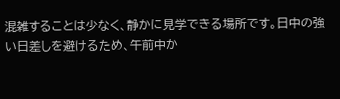混雑することは少なく、静かに見学できる場所です。日中の強い日差しを避けるため、午前中か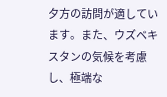夕方の訪問が適しています。また、ウズベキスタンの気候を考慮し、極端な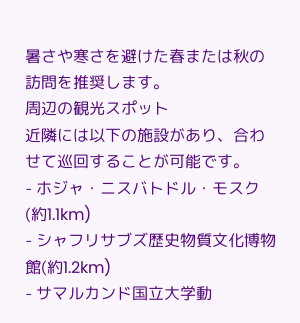暑さや寒さを避けた春または秋の訪問を推奨します。
周辺の観光スポット
近隣には以下の施設があり、合わせて巡回することが可能です。
- ホジャ・ニスバトドル・モスク(約1.1km)
- シャフリサブズ歴史物質文化博物館(約1.2km)
- サマルカンド国立大学動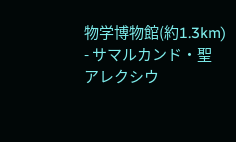物学博物館(約1.3km)
- サマルカンド・聖アレクシウ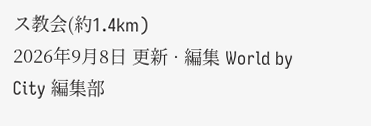ス教会(約1.4km)
2026年9月8日 更新 · 編集 World by City 編集部